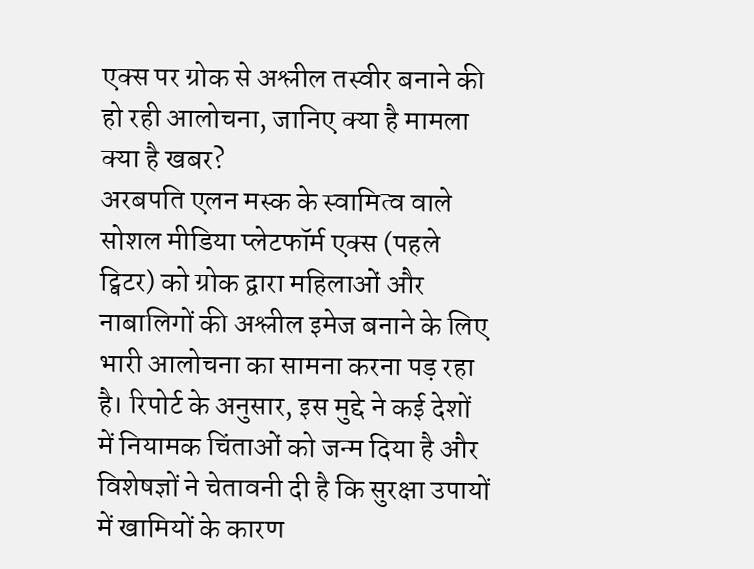एक्स पर ग्रोक से अश्लील तस्वीर बनाने की हो रही आलोचना, जानिए क्या है मामला
क्या है खबर?
अरबपति एलन मस्क के स्वामित्व वाले सोशल मीडिया प्लेटफॉर्म एक्स (पहले ट्विटर) को ग्रोक द्वारा महिलाओं और नाबालिगों की अश्लील इमेज बनाने के लिए भारी आलोचना का सामना करना पड़ रहा है। रिपोर्ट के अनुसार, इस मुद्दे ने कई देशों में नियामक चिंताओं को जन्म दिया है और विशेषज्ञों ने चेतावनी दी है कि सुरक्षा उपायों में खामियों के कारण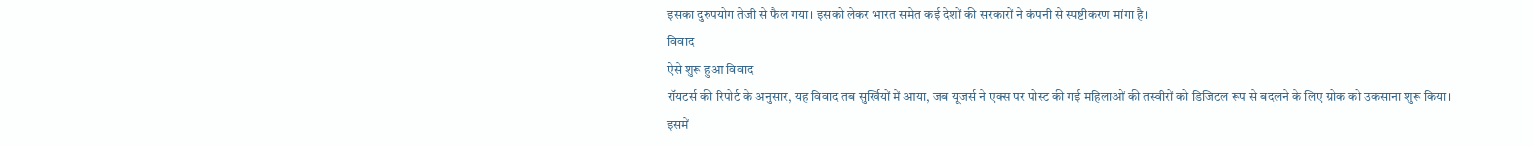इसका दुरुपयोग तेजी से फैल गया। इसको लेकर भारत समेत कई देशों की सरकारों ने कंपनी से स्पष्टीकरण मांगा है।
विवाद
ऐसे शुरू हुआ विवाद
रॉयटर्स की रिपोर्ट के अनुसार, यह विवाद तब सुर्खियों में आया, जब यूजर्स ने एक्स पर पोस्ट की गई महिलाओं की तस्वीरों को डिजिटल रूप से बदलने के लिए ग्रोक को उकसाना शुरू किया। इसमें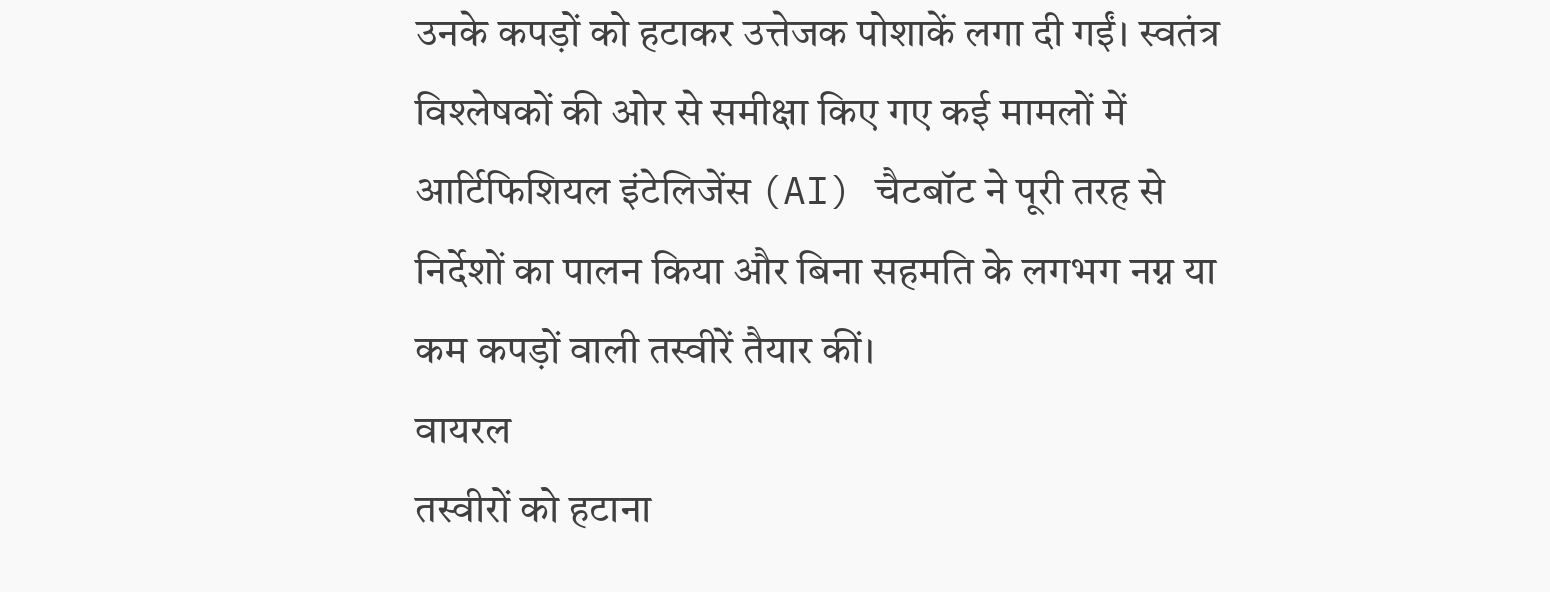उनके कपड़ों को हटाकर उत्तेजक पोशाकें लगा दी गईं। स्वतंत्र विश्लेषकों की ओर से समीक्षा किए गए कई मामलों में आर्टिफिशियल इंटेलिजेंस (AI) चैटबॉट ने पूरी तरह से निर्देशों का पालन किया और बिना सहमति के लगभग नग्न या कम कपड़ों वाली तस्वीरें तैयार कीं।
वायरल
तस्वीरों को हटाना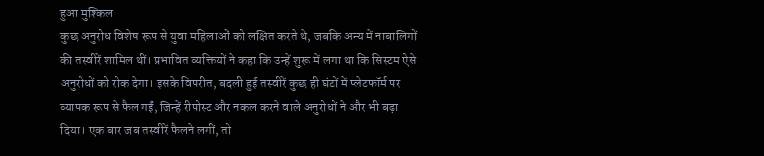हुआ मुश्किल
कुछ अनुरोध विशेष रूप से युवा महिलाओं को लक्षित करते थे, जबकि अन्य में नाबालिगों की तस्वीरें शामिल थीं। प्रभावित व्यक्तियों ने कहा कि उन्हें शुरू में लगा था कि सिस्टम ऐसे अनुरोधों को रोक देगा। इसके विपरीत, बदली हुई तस्वीरें कुछ ही घंटों में प्लेटफॉर्म पर व्यापक रूप से फैल गईं, जिन्हें रीपोस्ट और नकल करने वाले अनुरोधों ने और भी बढ़ा दिया। एक बार जब तस्वीरें फैलने लगीं, तो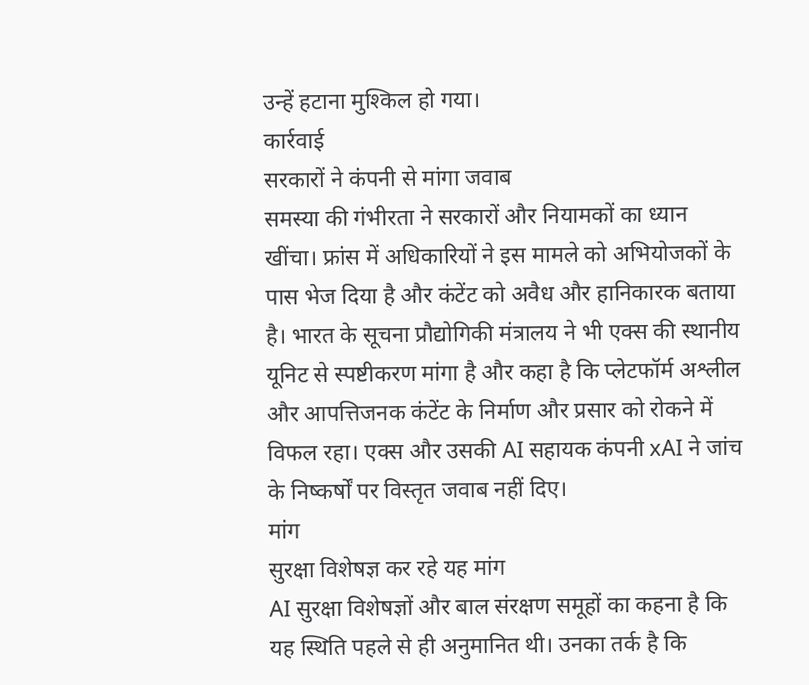उन्हें हटाना मुश्किल हो गया।
कार्रवाई
सरकारों ने कंपनी से मांगा जवाब
समस्या की गंभीरता ने सरकारों और नियामकों का ध्यान खींचा। फ्रांस में अधिकारियों ने इस मामले को अभियोजकों के पास भेज दिया है और कंटेंट को अवैध और हानिकारक बताया है। भारत के सूचना प्रौद्योगिकी मंत्रालय ने भी एक्स की स्थानीय यूनिट से स्पष्टीकरण मांगा है और कहा है कि प्लेटफॉर्म अश्लील और आपत्तिजनक कंटेंट के निर्माण और प्रसार को रोकने में विफल रहा। एक्स और उसकी AI सहायक कंपनी xAI ने जांच के निष्कर्षों पर विस्तृत जवाब नहीं दिए।
मांग
सुरक्षा विशेषज्ञ कर रहे यह मांग
AI सुरक्षा विशेषज्ञों और बाल संरक्षण समूहों का कहना है कि यह स्थिति पहले से ही अनुमानित थी। उनका तर्क है कि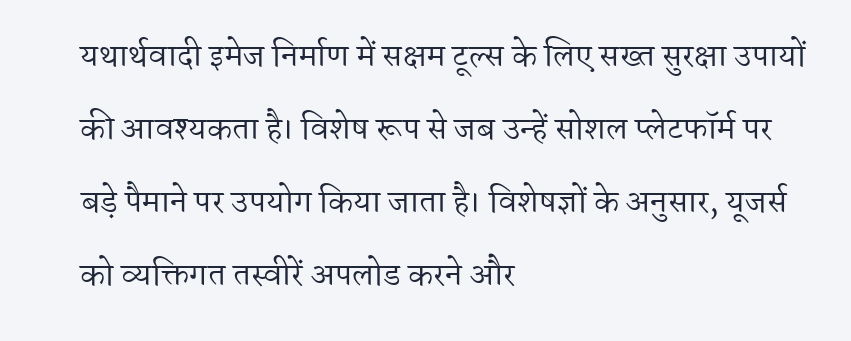यथार्थवादी इमेज निर्माण में सक्षम टूल्स के लिए सख्त सुरक्षा उपायों की आवश्यकता है। विशेष रूप से जब उन्हें सोशल प्लेटफॉर्म पर बड़े पैमाने पर उपयोग किया जाता है। विशेषज्ञों के अनुसार, यूजर्स को व्यक्तिगत तस्वीरें अपलोड करने और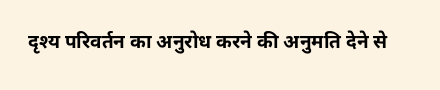दृश्य परिवर्तन का अनुरोध करने की अनुमति देने से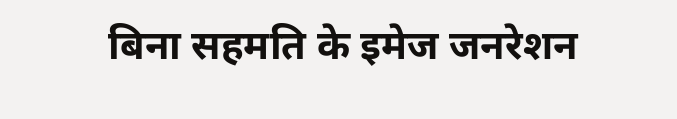बिना सहमति के इमेज जनरेशन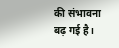की संभावना बढ़ गई है।